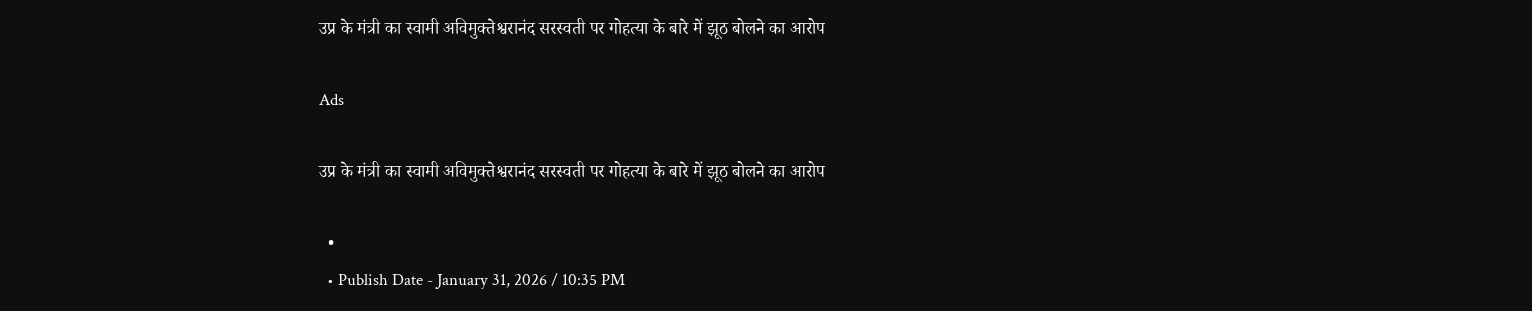उप्र के मंत्री का स्वामी अविमुक्तेश्वरानंद सरस्वती पर गोहत्या के बारे में झूठ बोलने का आरोप

Ads

उप्र के मंत्री का स्वामी अविमुक्तेश्वरानंद सरस्वती पर गोहत्या के बारे में झूठ बोलने का आरोप

  •
  • Publish Date - January 31, 2026 / 10:35 PM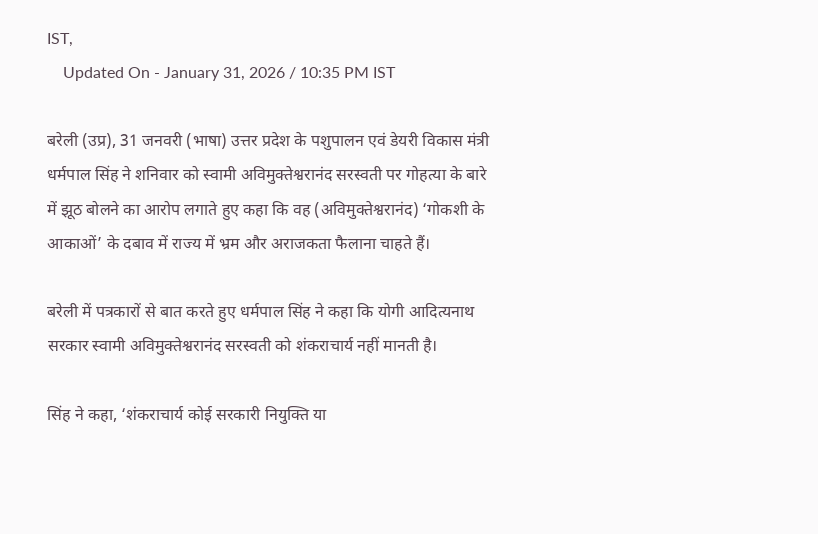IST,
    Updated On - January 31, 2026 / 10:35 PM IST

बरेली (उप्र), 31 जनवरी (भाषा) उत्तर प्रदेश के पशुपालन एवं डेयरी विकास मंत्री धर्मपाल सिंह ने शनिवार को स्वामी अविमुक्तेश्वरानंद सरस्वती पर गोहत्या के बारे में झूठ बोलने का आरोप लगाते हुए कहा कि वह (अविमुक्तेश्वरानंद) ‘गोकशी के आकाओं’ के दबाव में राज्य में भ्रम और अराजकता फैलाना चाहते हैं।

बरेली में पत्रकारों से बात करते हुए धर्मपाल सिंह ने कहा कि योगी आदित्यनाथ सरकार स्वामी अविमुक्तेश्वरानंद सरस्वती को शंकराचार्य नहीं मानती है।

सिंह ने कहा, ‘शंकराचार्य कोई सरकारी नियुक्ति या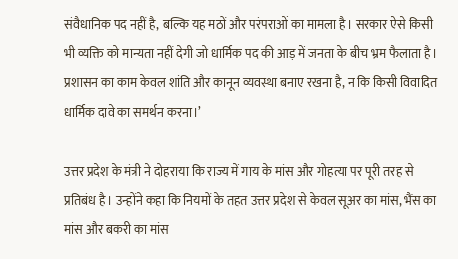संवैधानिक पद नहीं है, बल्कि यह मठों और परंपराओं का मामला है। सरकार ऐसे किसी भी व्यक्ति को मान्यता नहीं देगी जो धार्मिक पद की आड़ में जनता के बीच भ्रम फैलाता है। प्रशासन का काम केवल शांति और कानून व्यवस्था बनाए रखना है, न कि किसी विवादित धार्मिक दावे का समर्थन करना।’

उत्तर प्रदेश के मंत्री ने दोहराया कि राज्य में गाय के मांस और गोहत्या पर पूरी तरह से प्रतिबंध है। उन्होंने कहा कि नियमों के तहत उत्तर प्रदेश से केवल सूअर का मांस, भैंस का मांस और बकरी का मांस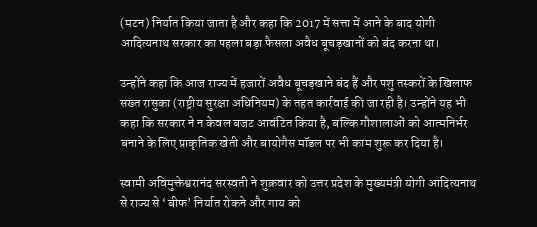(मटन) निर्यात किया जाता है और कहा कि 2017 में सत्ता में आने के बाद योगी आदित्यनाथ सरकार का पहला बड़ा फैसला अवैध बूचड़खानों को बंद करना था।

उन्होंने कहा कि आज राज्य में हजारों अवैध बूचड़खाने बंद हैं और पशु तस्करों के खिलाफ सख्त रासुका (राष्ट्रीय सुरक्षा अधिनियम) के तहत कार्रवाई की जा रही है। उन्होंने यह भी कहा कि सरकार ने न केवल बजट आवंटित किया है, बल्कि गौशालाओं को आत्मनिर्भर बनाने के लिए प्राकृतिक खेती और बायोगैस मॉडल पर भी काम शुरू कर दिया है।

स्वामी अविमुक्तेश्वरानंद सरस्वती ने शुक्रवार को उत्तर प्रदेश के मुख्यमंत्री योगी आदित्यनाथ से राज्य से ‘बीफ’ निर्यात रोकने और गाय को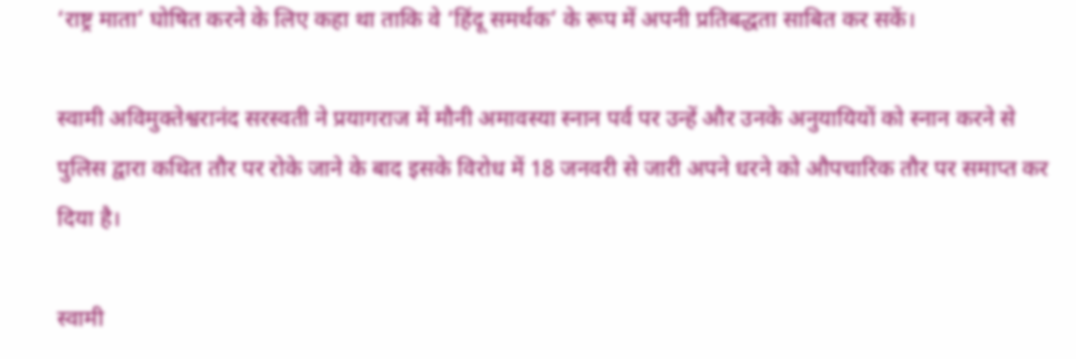‘राष्ट्र माता’ घोषित करने के लिए कहा था ताकि वे ‘हिंदू समर्थक’ के रूप में अपनी प्रतिबद्धता साबित कर सकें।

स्वामी अविमुक्तेश्वरानंद सरस्वती ने प्रयागराज में मौनी अमावस्या स्नान पर्व पर उन्हें और उनके अनुयायियों को स्नान करने से पुलिस द्वारा कथित तौर पर रोके जाने के बाद इसके विरोध में 18 जनवरी से जारी अपने धरने को औपचारिक तौर पर समाप्त कर दिया है।

स्वामी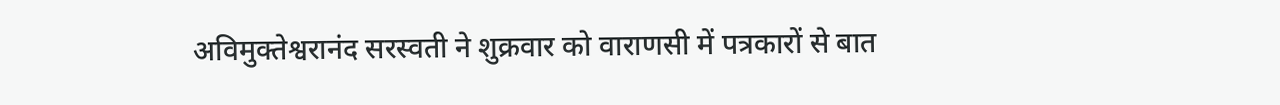अविमुक्तेश्वरानंद सरस्वती ने शुक्रवार को वाराणसी में पत्रकारों से बात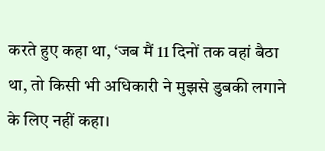करते हुए कहा था, ‘जब मैं 11 दिनों तक वहां बैठा था, तो किसी भी अधिकारी ने मुझसे डुबकी लगाने के लिए नहीं कहा।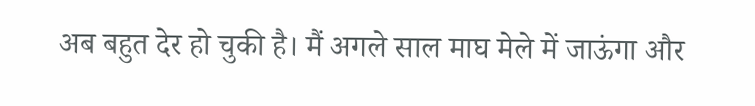अब बहुत देर हो चुकी है। मैं अगले साल माघ मेले में जाऊंगा और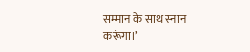सम्मान के साथ स्नान करूंगा।’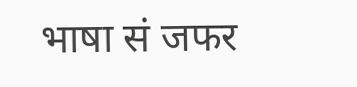भाषा सं जफर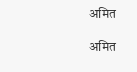अमित

अमित